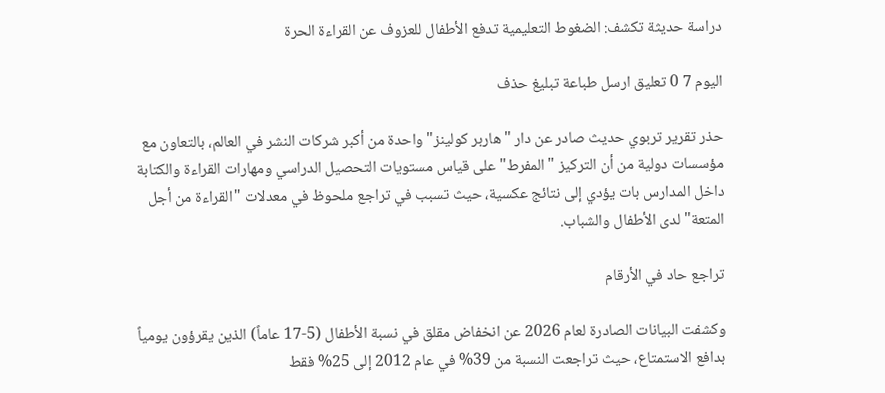دراسة حديثة تكشف: الضغوط التعليمية تدفع الأطفال للعزوف عن القراءة الحرة

اليوم 7 0 تعليق ارسل طباعة تبليغ حذف

حذر تقرير تربوي حديث صادر عن دار "هاربر كولينز" واحدة من أكبر شركات النشر في العالم، بالتعاون مع مؤسسات دولية من أن التركيز "المفرط" على قياس مستويات التحصيل الدراسي ومهارات القراءة والكتابة داخل المدارس بات يؤدي إلى نتائج عكسية، حيث تسبب في تراجع ملحوظ في معدلات "القراءة من أجل المتعة" لدى الأطفال والشباب.

تراجع حاد في الأرقام

وكشفت البيانات الصادرة لعام 2026 عن انخفاض مقلق في نسبة الأطفال (5-17 عاماً) الذين يقرؤون يومياً بدافع الاستمتاع، حيث تراجعت النسبة من 39% في عام 2012 إلى 25% فقط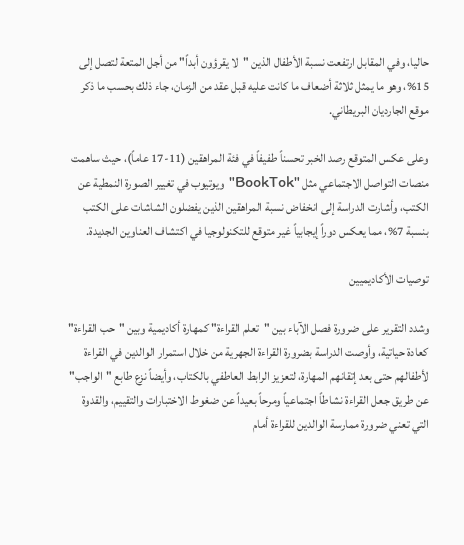حاليا، وفي المقابل ارتفعت نسبة الأطفال الذين "لا يقرؤون أبداً" من أجل المتعة لتصل إلى 15%، وهو ما يمثل ثلاثة أضعاف ما كانت عليه قبل عقد من الزمان، جاء ذلك بحسب ما ذكر موقع الجارديان البريطاني.

وعلى عكس المتوقع رصد الخبر تحسناً طفيفاً في فئة المراهقين (11-17 عاماً)، حيث ساهمت منصات التواصل الاجتماعي مثل "BookTok" ويوتيوب في تغيير الصورة النمطية عن الكتب، وأشارت الدراسة إلى انخفاض نسبة المراهقين الذين يفضلون الشاشات على الكتب بنسبة 7%، مما يعكس دوراً إيجابياً غير متوقع للتكنولوجيا في اكتشاف العناوين الجديدة.

توصيات الأكاديميين

وشدد التقرير على ضرورة فصل الآباء بين "تعلم القراءة" كمهارة أكاديمية وبين "حب القراءة" كعادة حياتية، وأوصت الدراسة بضرورة القراءة الجهرية من خلال استمرار الوالدين في القراءة لأطفالهم حتى بعد إتقانهم المهارة، لتعزيز الرابط العاطفي بالكتاب، وأيضاً نزع طابع "الواجب" عن طريق جعل القراءة نشاطاً اجتماعياً ومرحاً بعيداً عن ضغوط الاختبارات والتقييم، والقدوة التي تعني ضرورة ممارسة الوالدين للقراءة أمام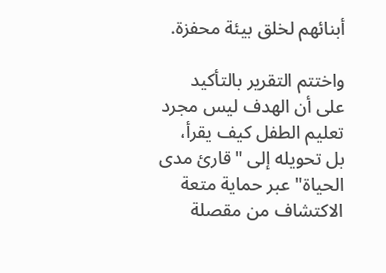أبنائهم لخلق بيئة محفزة.

واختتم التقرير بالتأكيد على أن الهدف ليس مجرد تعليم الطفل كيف يقرأ، بل تحويله إلى "قارئ مدى الحياة" عبر حماية متعة الاكتشاف من مقصلة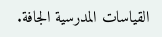القياسات المدرسية الجافة.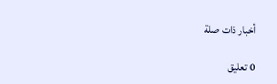أخبار ذات صلة

0 تعليق